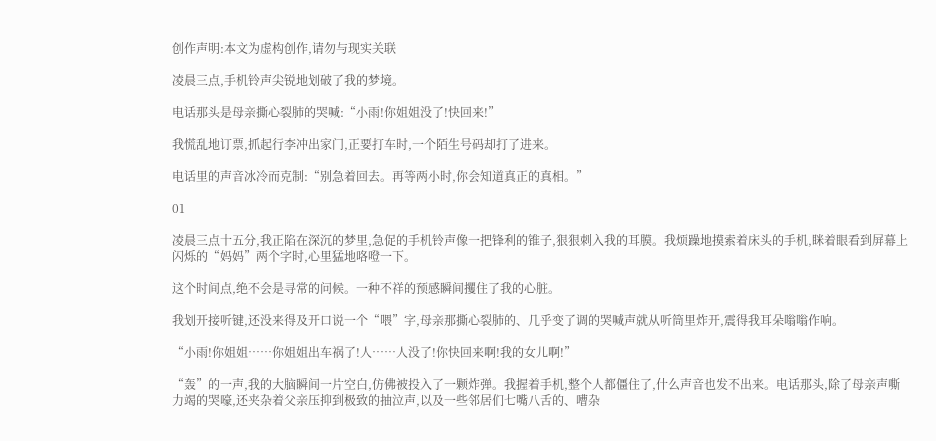创作声明:本文为虚构创作,请勿与现实关联

凌晨三点,手机铃声尖锐地划破了我的梦境。

电话那头是母亲撕心裂肺的哭喊:“小雨!你姐姐没了!快回来!”

我慌乱地订票,抓起行李冲出家门,正要打车时,一个陌生号码却打了进来。

电话里的声音冰冷而克制:“别急着回去。再等两小时,你会知道真正的真相。”

01

凌晨三点十五分,我正陷在深沉的梦里,急促的手机铃声像一把锋利的锥子,狠狠刺入我的耳膜。我烦躁地摸索着床头的手机,眯着眼看到屏幕上闪烁的“妈妈”两个字时,心里猛地咯噔一下。

这个时间点,绝不会是寻常的问候。一种不祥的预感瞬间攫住了我的心脏。

我划开接听键,还没来得及开口说一个“喂”字,母亲那撕心裂肺的、几乎变了调的哭喊声就从听筒里炸开,震得我耳朵嗡嗡作响。

“小雨!你姐姐……你姐姐出车祸了!人……人没了!你快回来啊!我的女儿啊!”

“轰”的一声,我的大脑瞬间一片空白,仿佛被投入了一颗炸弹。我握着手机,整个人都僵住了,什么声音也发不出来。电话那头,除了母亲声嘶力竭的哭嚎,还夹杂着父亲压抑到极致的抽泣声,以及一些邻居们七嘴八舌的、嘈杂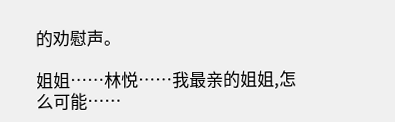的劝慰声。

姐姐……林悦……我最亲的姐姐,怎么可能……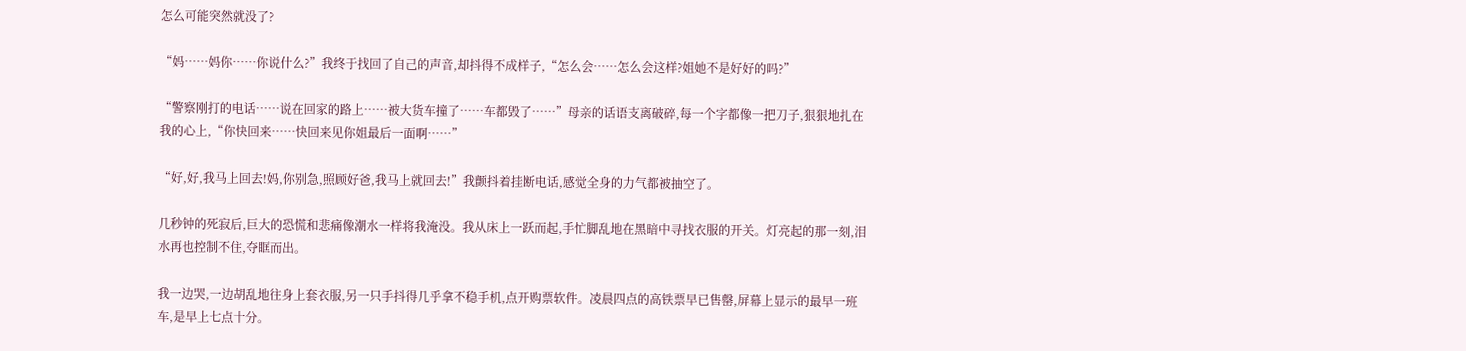怎么可能突然就没了?

“妈……妈你……你说什么?”我终于找回了自己的声音,却抖得不成样子,“怎么会……怎么会这样?姐她不是好好的吗?”

“警察刚打的电话……说在回家的路上……被大货车撞了……车都毁了……”母亲的话语支离破碎,每一个字都像一把刀子,狠狠地扎在我的心上,“你快回来……快回来见你姐最后一面啊……”

“好,好,我马上回去!妈,你别急,照顾好爸,我马上就回去!”我颤抖着挂断电话,感觉全身的力气都被抽空了。

几秒钟的死寂后,巨大的恐慌和悲痛像潮水一样将我淹没。我从床上一跃而起,手忙脚乱地在黑暗中寻找衣服的开关。灯亮起的那一刻,泪水再也控制不住,夺眶而出。

我一边哭,一边胡乱地往身上套衣服,另一只手抖得几乎拿不稳手机,点开购票软件。凌晨四点的高铁票早已售罄,屏幕上显示的最早一班车,是早上七点十分。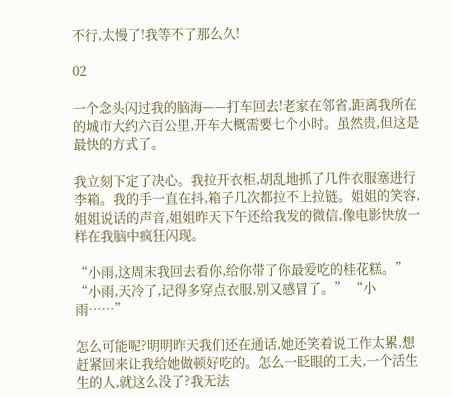不行,太慢了!我等不了那么久!

02

一个念头闪过我的脑海——打车回去!老家在邻省,距离我所在的城市大约六百公里,开车大概需要七个小时。虽然贵,但这是最快的方式了。

我立刻下定了决心。我拉开衣柜,胡乱地抓了几件衣服塞进行李箱。我的手一直在抖,箱子几次都拉不上拉链。姐姐的笑容,姐姐说话的声音,姐姐昨天下午还给我发的微信,像电影快放一样在我脑中疯狂闪现。

“小雨,这周末我回去看你,给你带了你最爱吃的桂花糕。” “小雨,天冷了,记得多穿点衣服,别又感冒了。” “小雨……”

怎么可能呢?明明昨天我们还在通话,她还笑着说工作太累,想赶紧回来让我给她做顿好吃的。怎么一眨眼的工夫,一个活生生的人,就这么没了?我无法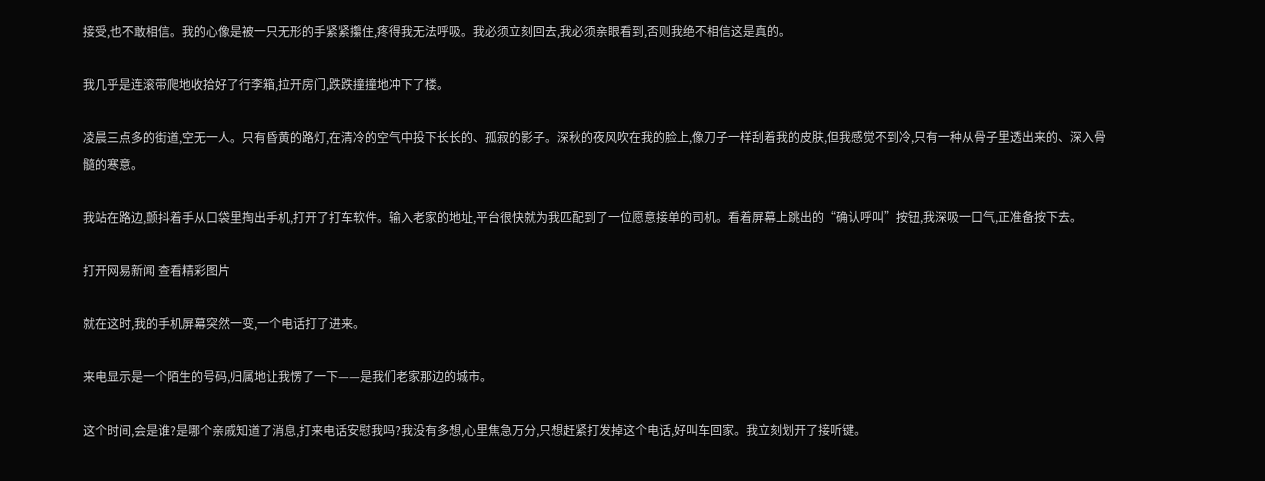接受,也不敢相信。我的心像是被一只无形的手紧紧攥住,疼得我无法呼吸。我必须立刻回去,我必须亲眼看到,否则我绝不相信这是真的。

我几乎是连滚带爬地收拾好了行李箱,拉开房门,跌跌撞撞地冲下了楼。

凌晨三点多的街道,空无一人。只有昏黄的路灯,在清冷的空气中投下长长的、孤寂的影子。深秋的夜风吹在我的脸上,像刀子一样刮着我的皮肤,但我感觉不到冷,只有一种从骨子里透出来的、深入骨髓的寒意。

我站在路边,颤抖着手从口袋里掏出手机,打开了打车软件。输入老家的地址,平台很快就为我匹配到了一位愿意接单的司机。看着屏幕上跳出的“确认呼叫”按钮,我深吸一口气,正准备按下去。

打开网易新闻 查看精彩图片

就在这时,我的手机屏幕突然一变,一个电话打了进来。

来电显示是一个陌生的号码,归属地让我愣了一下——是我们老家那边的城市。

这个时间,会是谁?是哪个亲戚知道了消息,打来电话安慰我吗?我没有多想,心里焦急万分,只想赶紧打发掉这个电话,好叫车回家。我立刻划开了接听键。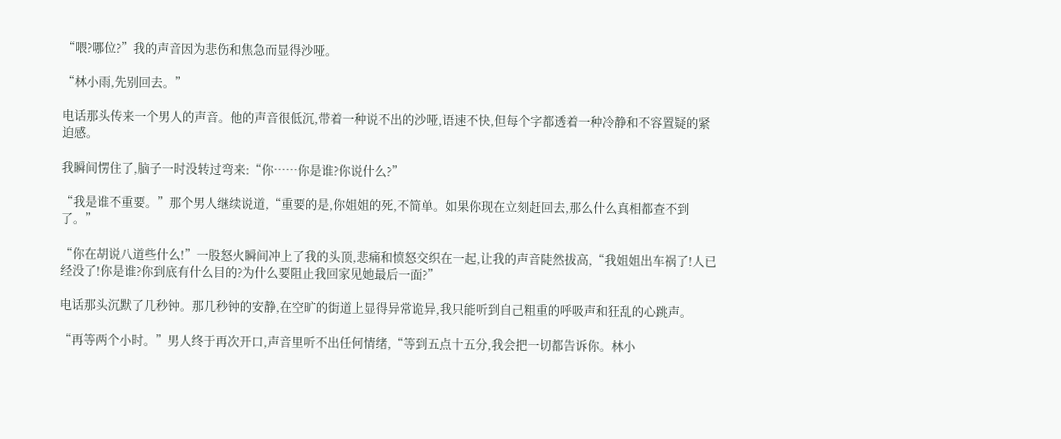“喂?哪位?”我的声音因为悲伤和焦急而显得沙哑。

“林小雨,先别回去。”

电话那头传来一个男人的声音。他的声音很低沉,带着一种说不出的沙哑,语速不快,但每个字都透着一种冷静和不容置疑的紧迫感。

我瞬间愣住了,脑子一时没转过弯来:“你……你是谁?你说什么?”

“我是谁不重要。”那个男人继续说道,“重要的是,你姐姐的死,不简单。如果你现在立刻赶回去,那么什么真相都查不到了。”

“你在胡说八道些什么!”一股怒火瞬间冲上了我的头顶,悲痛和愤怒交织在一起,让我的声音陡然拔高,“我姐姐出车祸了!人已经没了!你是谁?你到底有什么目的?为什么要阻止我回家见她最后一面?”

电话那头沉默了几秒钟。那几秒钟的安静,在空旷的街道上显得异常诡异,我只能听到自己粗重的呼吸声和狂乱的心跳声。

“再等两个小时。”男人终于再次开口,声音里听不出任何情绪,“等到五点十五分,我会把一切都告诉你。林小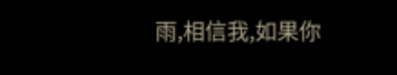雨,相信我,如果你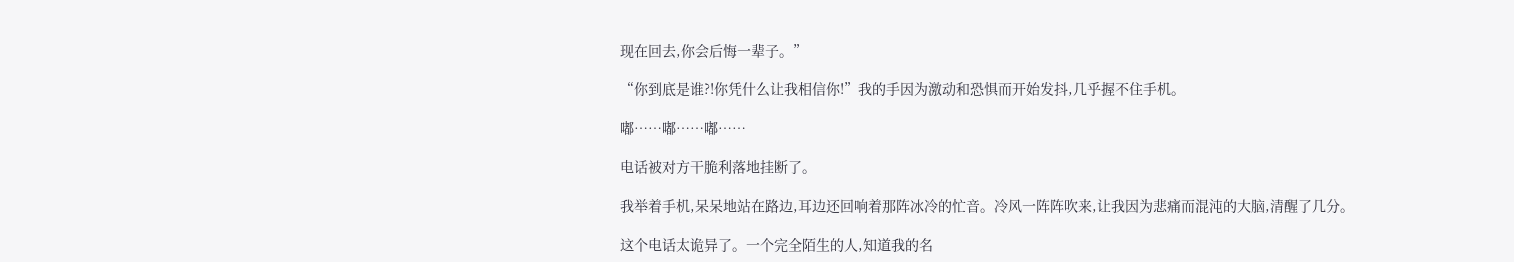现在回去,你会后悔一辈子。”

“你到底是谁?!你凭什么让我相信你!”我的手因为激动和恐惧而开始发抖,几乎握不住手机。

嘟……嘟……嘟……

电话被对方干脆利落地挂断了。

我举着手机,呆呆地站在路边,耳边还回响着那阵冰冷的忙音。冷风一阵阵吹来,让我因为悲痛而混沌的大脑,清醒了几分。

这个电话太诡异了。一个完全陌生的人,知道我的名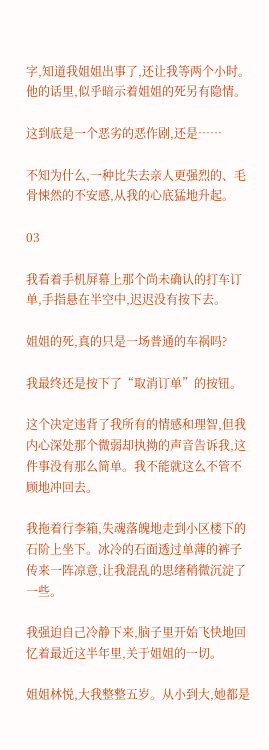字,知道我姐姐出事了,还让我等两个小时。他的话里,似乎暗示着姐姐的死另有隐情。

这到底是一个恶劣的恶作剧,还是……

不知为什么,一种比失去亲人更强烈的、毛骨悚然的不安感,从我的心底猛地升起。

03

我看着手机屏幕上那个尚未确认的打车订单,手指悬在半空中,迟迟没有按下去。

姐姐的死,真的只是一场普通的车祸吗?

我最终还是按下了“取消订单”的按钮。

这个决定违背了我所有的情感和理智,但我内心深处那个微弱却执拗的声音告诉我,这件事没有那么简单。我不能就这么不管不顾地冲回去。

我拖着行李箱,失魂落魄地走到小区楼下的石阶上坐下。冰冷的石面透过单薄的裤子传来一阵凉意,让我混乱的思绪稍微沉淀了一些。

我强迫自己冷静下来,脑子里开始飞快地回忆着最近这半年里,关于姐姐的一切。

姐姐林悦,大我整整五岁。从小到大,她都是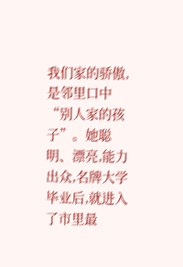我们家的骄傲,是邻里口中“别人家的孩子”。她聪明、漂亮,能力出众,名牌大学毕业后,就进入了市里最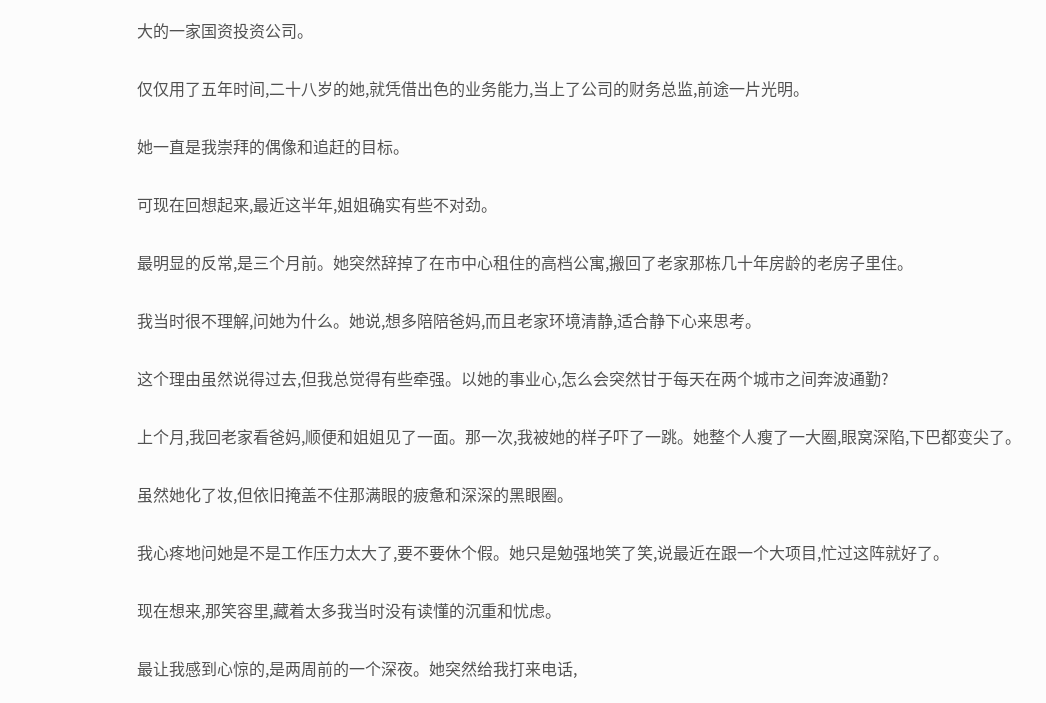大的一家国资投资公司。

仅仅用了五年时间,二十八岁的她,就凭借出色的业务能力,当上了公司的财务总监,前途一片光明。

她一直是我崇拜的偶像和追赶的目标。

可现在回想起来,最近这半年,姐姐确实有些不对劲。

最明显的反常,是三个月前。她突然辞掉了在市中心租住的高档公寓,搬回了老家那栋几十年房龄的老房子里住。

我当时很不理解,问她为什么。她说,想多陪陪爸妈,而且老家环境清静,适合静下心来思考。

这个理由虽然说得过去,但我总觉得有些牵强。以她的事业心,怎么会突然甘于每天在两个城市之间奔波通勤?

上个月,我回老家看爸妈,顺便和姐姐见了一面。那一次,我被她的样子吓了一跳。她整个人瘦了一大圈,眼窝深陷,下巴都变尖了。

虽然她化了妆,但依旧掩盖不住那满眼的疲惫和深深的黑眼圈。

我心疼地问她是不是工作压力太大了,要不要休个假。她只是勉强地笑了笑,说最近在跟一个大项目,忙过这阵就好了。

现在想来,那笑容里,藏着太多我当时没有读懂的沉重和忧虑。

最让我感到心惊的,是两周前的一个深夜。她突然给我打来电话,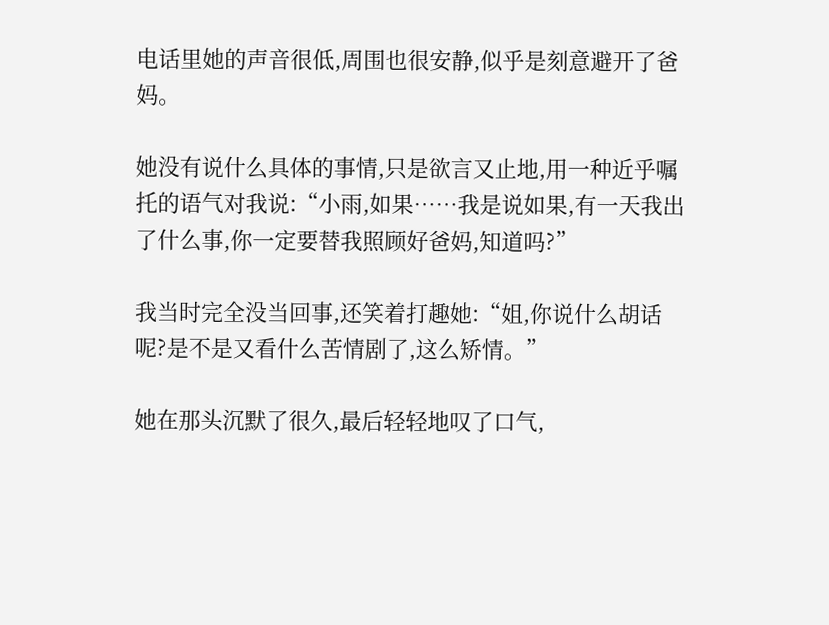电话里她的声音很低,周围也很安静,似乎是刻意避开了爸妈。

她没有说什么具体的事情,只是欲言又止地,用一种近乎嘱托的语气对我说:“小雨,如果……我是说如果,有一天我出了什么事,你一定要替我照顾好爸妈,知道吗?”

我当时完全没当回事,还笑着打趣她:“姐,你说什么胡话呢?是不是又看什么苦情剧了,这么矫情。”

她在那头沉默了很久,最后轻轻地叹了口气,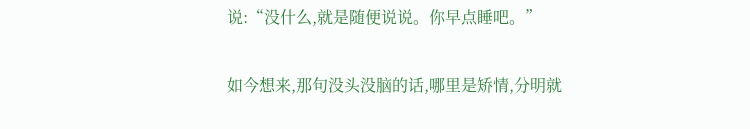说:“没什么,就是随便说说。你早点睡吧。”

如今想来,那句没头没脑的话,哪里是矫情,分明就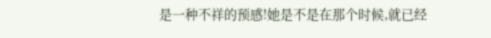是一种不祥的预感!她是不是在那个时候,就已经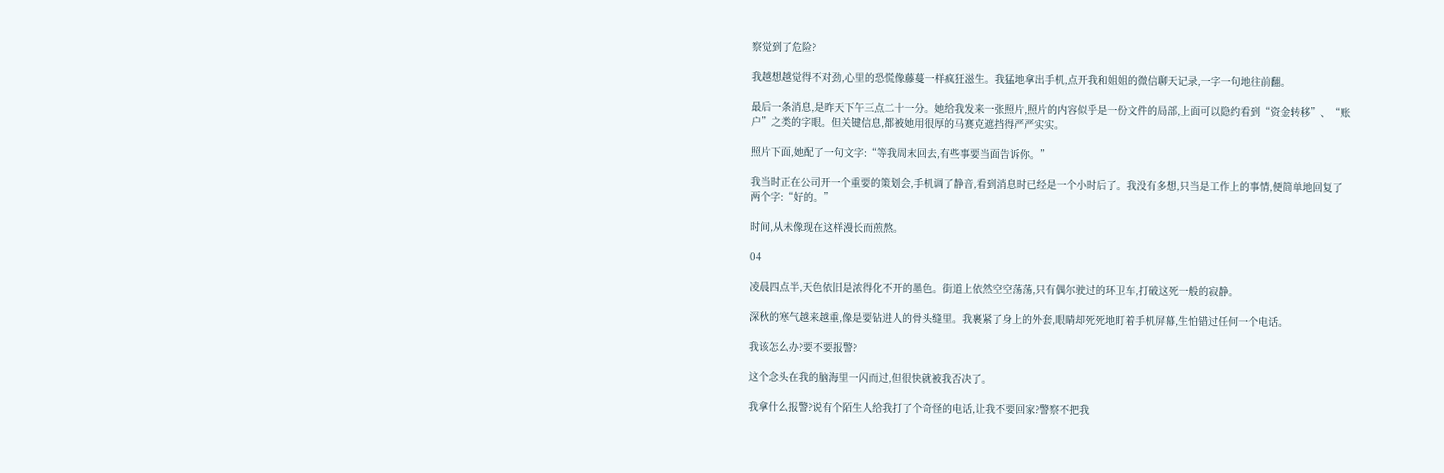察觉到了危险?

我越想越觉得不对劲,心里的恐慌像藤蔓一样疯狂滋生。我猛地拿出手机,点开我和姐姐的微信聊天记录,一字一句地往前翻。

最后一条消息,是昨天下午三点二十一分。她给我发来一张照片,照片的内容似乎是一份文件的局部,上面可以隐约看到“资金转移”、“账户”之类的字眼。但关键信息,都被她用很厚的马赛克遮挡得严严实实。

照片下面,她配了一句文字:“等我周末回去,有些事要当面告诉你。”

我当时正在公司开一个重要的策划会,手机调了静音,看到消息时已经是一个小时后了。我没有多想,只当是工作上的事情,便简单地回复了两个字:“好的。”

时间,从未像现在这样漫长而煎熬。

04

凌晨四点半,天色依旧是浓得化不开的墨色。街道上依然空空荡荡,只有偶尔驶过的环卫车,打破这死一般的寂静。

深秋的寒气越来越重,像是要钻进人的骨头缝里。我裹紧了身上的外套,眼睛却死死地盯着手机屏幕,生怕错过任何一个电话。

我该怎么办?要不要报警?

这个念头在我的脑海里一闪而过,但很快就被我否决了。

我拿什么报警?说有个陌生人给我打了个奇怪的电话,让我不要回家?警察不把我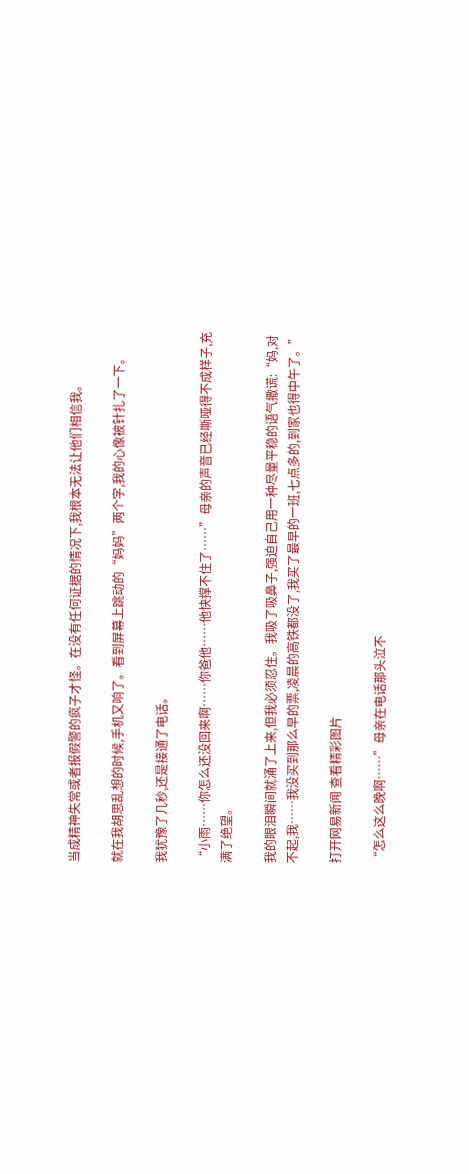当成精神失常或者报假警的疯子才怪。在没有任何证据的情况下,我根本无法让他们相信我。

就在我胡思乱想的时候,手机又响了。看到屏幕上跳动的“妈妈”两个字,我的心像被针扎了一下。

我犹豫了几秒,还是接通了电话。

“小雨……你怎么还没回来啊……你爸他……他快撑不住了……”母亲的声音已经嘶哑得不成样子,充满了绝望。

我的眼泪瞬间就涌了上来,但我必须忍住。我吸了吸鼻子,强迫自己用一种尽量平稳的语气撒谎:“妈,对不起,我……我没买到那么早的票,凌晨的高铁都没了,我买了最早的一班,七点多的,到家也得中午了。”

打开网易新闻 查看精彩图片

“怎么这么晚啊……”母亲在电话那头泣不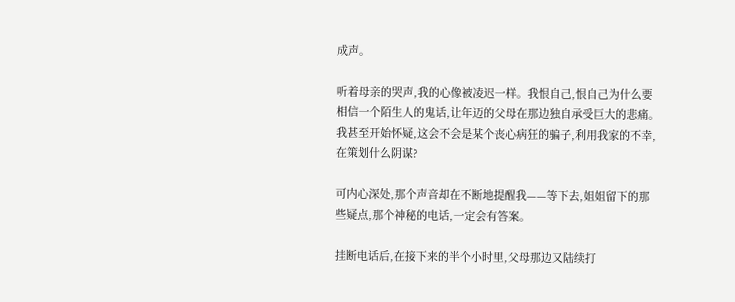成声。

听着母亲的哭声,我的心像被凌迟一样。我恨自己,恨自己为什么要相信一个陌生人的鬼话,让年迈的父母在那边独自承受巨大的悲痛。我甚至开始怀疑,这会不会是某个丧心病狂的骗子,利用我家的不幸,在策划什么阴谋?

可内心深处,那个声音却在不断地提醒我——等下去,姐姐留下的那些疑点,那个神秘的电话,一定会有答案。

挂断电话后,在接下来的半个小时里,父母那边又陆续打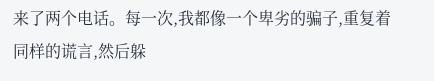来了两个电话。每一次,我都像一个卑劣的骗子,重复着同样的谎言,然后躲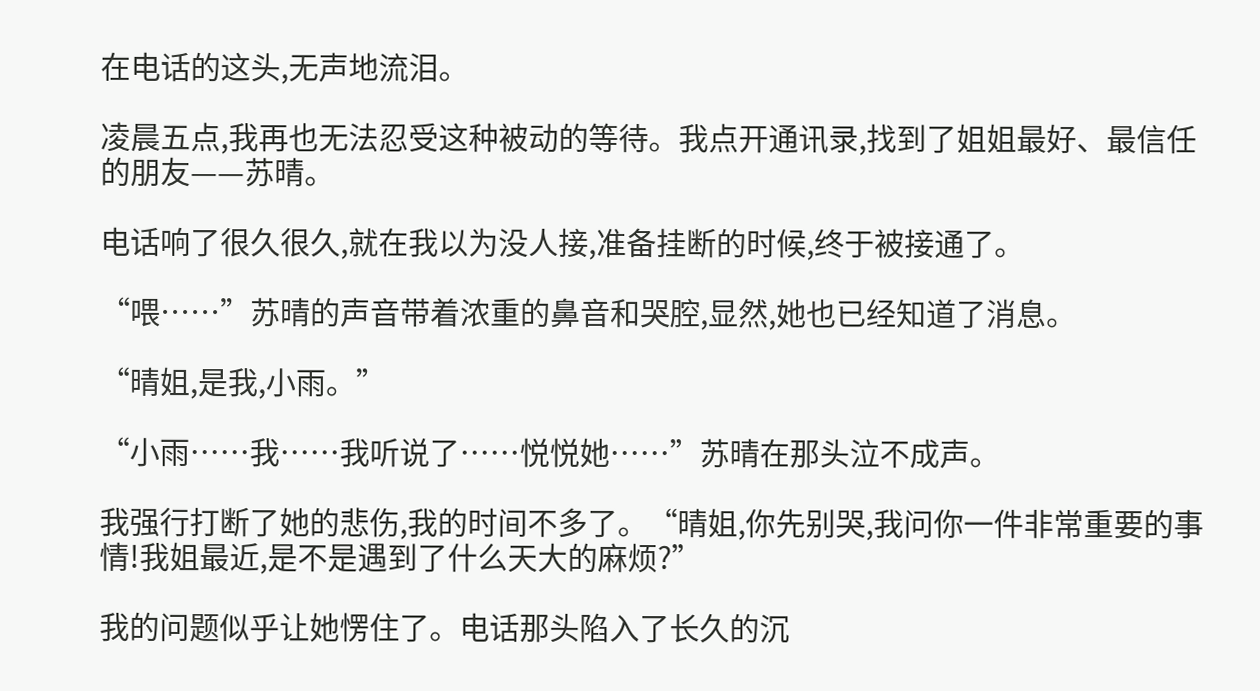在电话的这头,无声地流泪。

凌晨五点,我再也无法忍受这种被动的等待。我点开通讯录,找到了姐姐最好、最信任的朋友——苏晴。

电话响了很久很久,就在我以为没人接,准备挂断的时候,终于被接通了。

“喂……”苏晴的声音带着浓重的鼻音和哭腔,显然,她也已经知道了消息。

“晴姐,是我,小雨。”

“小雨……我……我听说了……悦悦她……”苏晴在那头泣不成声。

我强行打断了她的悲伤,我的时间不多了。“晴姐,你先别哭,我问你一件非常重要的事情!我姐最近,是不是遇到了什么天大的麻烦?”

我的问题似乎让她愣住了。电话那头陷入了长久的沉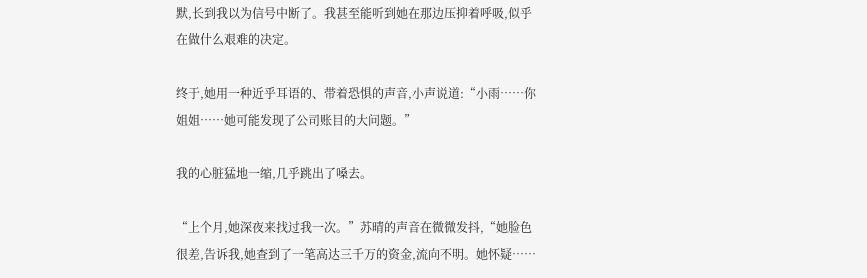默,长到我以为信号中断了。我甚至能听到她在那边压抑着呼吸,似乎在做什么艰难的决定。

终于,她用一种近乎耳语的、带着恐惧的声音,小声说道:“小雨……你姐姐……她可能发现了公司账目的大问题。”

我的心脏猛地一缩,几乎跳出了嗓去。

“上个月,她深夜来找过我一次。”苏晴的声音在微微发抖,“她脸色很差,告诉我,她查到了一笔高达三千万的资金,流向不明。她怀疑……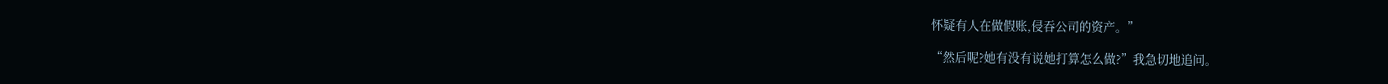怀疑有人在做假账,侵吞公司的资产。”

“然后呢?她有没有说她打算怎么做?”我急切地追问。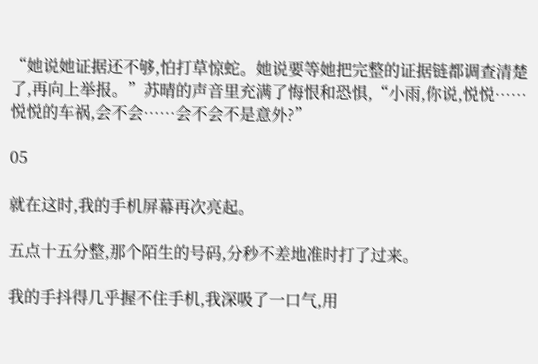“她说她证据还不够,怕打草惊蛇。她说要等她把完整的证据链都调查清楚了,再向上举报。”苏晴的声音里充满了悔恨和恐惧,“小雨,你说,悦悦……悦悦的车祸,会不会……会不会不是意外?”

05

就在这时,我的手机屏幕再次亮起。

五点十五分整,那个陌生的号码,分秒不差地准时打了过来。

我的手抖得几乎握不住手机,我深吸了一口气,用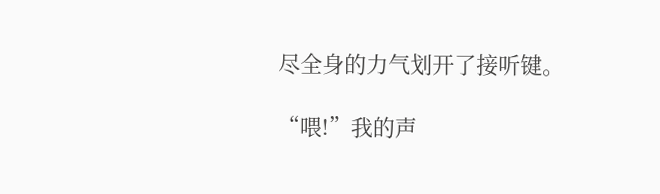尽全身的力气划开了接听键。

“喂!”我的声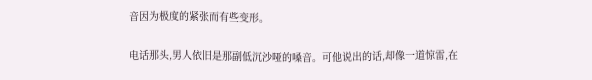音因为极度的紧张而有些变形。

电话那头,男人依旧是那副低沉沙哑的嗓音。可他说出的话,却像一道惊雷,在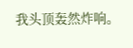我头顶轰然炸响。